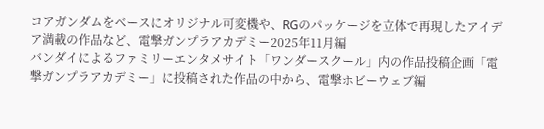コアガンダムをベースにオリジナル可変機や、RGのパッケージを立体で再現したアイデア満載の作品など、電撃ガンプラアカデミー2025年11月編
バンダイによるファミリーエンタメサイト「ワンダースクール」内の作品投稿企画「電撃ガンプラアカデミー」に投稿された作品の中から、電撃ホビーウェブ編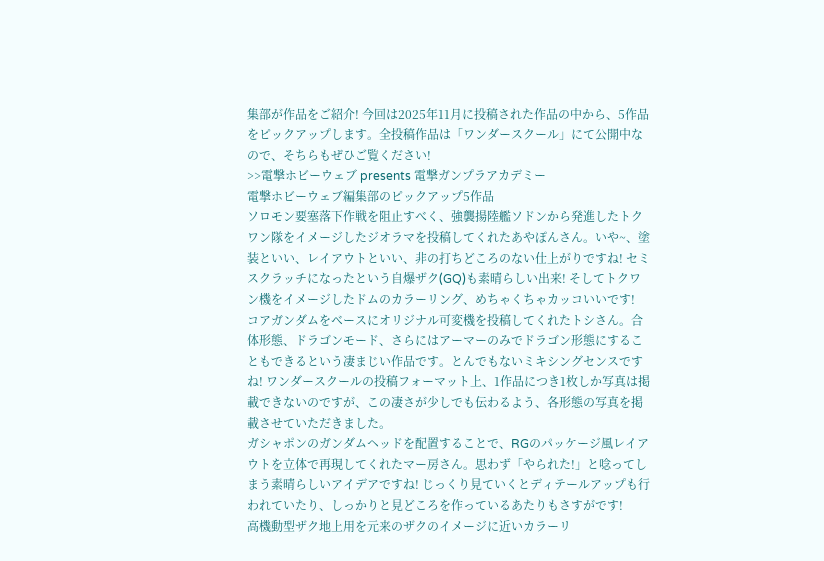集部が作品をご紹介! 今回は2025年11月に投稿された作品の中から、5作品をピックアップします。全投稿作品は「ワンダースクール」にて公開中なので、そちらもぜひご覧ください!
>>電撃ホビーウェブ presents 電撃ガンプラアカデミー
電撃ホビーウェブ編集部のピックアップ5作品
ソロモン要塞落下作戦を阻止すべく、強襲揚陸艦ソドンから発進したトクワン隊をイメージしたジオラマを投稿してくれたあやぽんさん。いや~、塗装といい、レイアウトといい、非の打ちどころのない仕上がりですね! セミスクラッチになったという自爆ザク(GQ)も素晴らしい出来! そしてトクワン機をイメージしたドムのカラーリング、めちゃくちゃカッコいいです!
コアガンダムをベースにオリジナル可変機を投稿してくれたトシさん。合体形態、ドラゴンモード、さらにはアーマーのみでドラゴン形態にすることもできるという凄まじい作品です。とんでもないミキシングセンスですね! ワンダースクールの投稿フォーマット上、1作品につき1枚しか写真は掲載できないのですが、この凄さが少しでも伝わるよう、各形態の写真を掲載させていただきました。
ガシャポンのガンダムヘッドを配置することで、RGのパッケージ風レイアウトを立体で再現してくれたマー房さん。思わず「やられた!」と唸ってしまう素晴らしいアイデアですね! じっくり見ていくとディテールアップも行われていたり、しっかりと見どころを作っているあたりもさすがです!
高機動型ザク地上用を元来のザクのイメージに近いカラーリ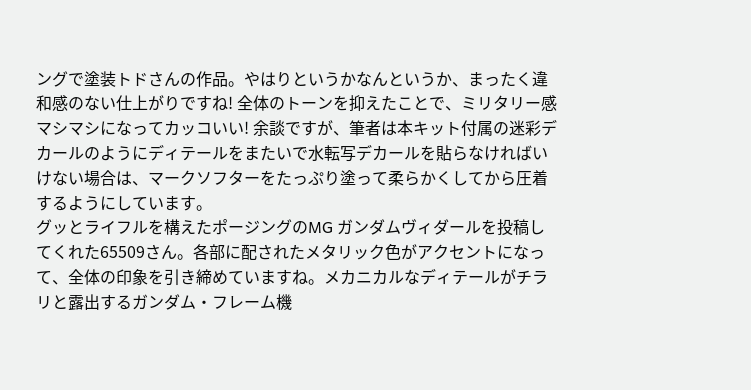ングで塗装トドさんの作品。やはりというかなんというか、まったく違和感のない仕上がりですね! 全体のトーンを抑えたことで、ミリタリー感マシマシになってカッコいい! 余談ですが、筆者は本キット付属の迷彩デカールのようにディテールをまたいで水転写デカールを貼らなければいけない場合は、マークソフターをたっぷり塗って柔らかくしてから圧着するようにしています。
グッとライフルを構えたポージングのMG ガンダムヴィダールを投稿してくれた65509さん。各部に配されたメタリック色がアクセントになって、全体の印象を引き締めていますね。メカニカルなディテールがチラリと露出するガンダム・フレーム機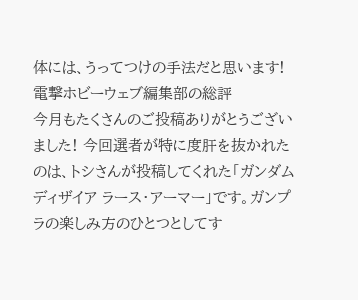体には、うってつけの手法だと思います!
電撃ホビーウェブ編集部の総評
今月もたくさんのご投稿ありがとうございました! 今回選者が特に度肝を抜かれたのは、トシさんが投稿してくれた「ガンダム ディザイア ラース・アーマー」です。ガンプラの楽しみ方のひとつとしてす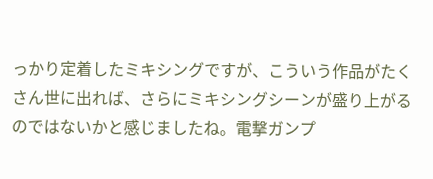っかり定着したミキシングですが、こういう作品がたくさん世に出れば、さらにミキシングシーンが盛り上がるのではないかと感じましたね。電撃ガンプ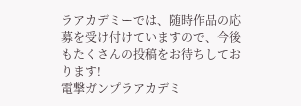ラアカデミーでは、随時作品の応募を受け付けていますので、今後もたくさんの投稿をお待ちしております!
電撃ガンプラアカデミ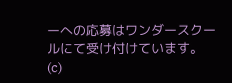ーへの応募はワンダースクールにて受け付けています。
(c)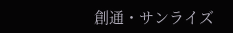創通・サンライズ